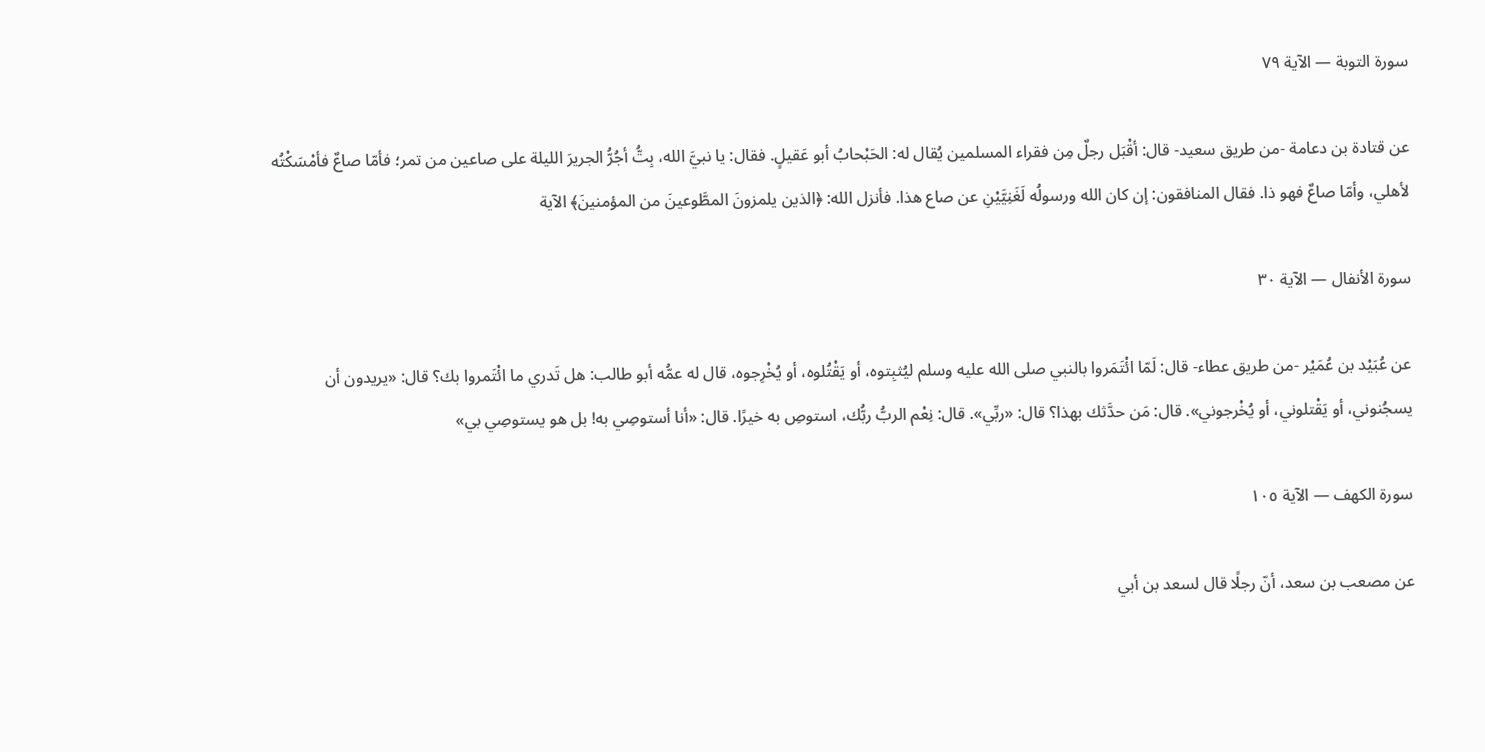سورة التوبة — الآية ٧٩

عن قتادة بن دعامة -من طريق سعيد- قال: أقْبَل رجلٌ مِن فقراء المسلمين يُقال له: الحَبْحابُ أبو عَقيلٍ. فقال: يا نبيَّ الله، بِتُّ أجُرُّ الجريرَ الليلة على صاعين من تمر؛ فأمّا صاعٌ فأمْسَكْتُه لأهلي، وأمّا صاعٌ فهو ذا. فقال المنافقون: إن كان الله ورسولُه لَغَنِيَّيْنِ عن صاع هذا. فأنزل الله: ﴿الذين يلمزونَ المطَّوعينَ من المؤمنينَ﴾ الآية

سورة الأنفال — الآية ٣٠

عن عُبَيْد بن عُمَيْر -من طريق عطاء- قال: لَمّا ائْتَمَروا بالنبي صلى الله عليه وسلم ليُثبِتوه، أو يَقْتُلوه، أو يُخْرِجوه، قال له عمُّه أبو طالب: هل تَدري ما ائْتَمروا بك؟ قال: «يريدون أن يسجُنوني، أو يَقْتلوني، أو يُخْرجوني». قال: مَن حدَّثك بهذا؟ قال: «ربِّي». قال: نِعْم الربُّ ربُّك، استوصِ به خيرًا. قال: «أنا أستوصِي به! بل هو يستوصِي بي»

سورة الكهف — الآية ١٠٥

عن مصعب بن سعد، أنّ رجلًا قال لسعد بن أبي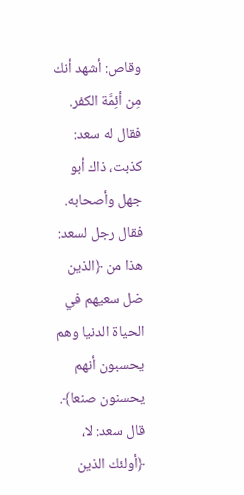وقاص: أشهد أنك مِن أئِمَّة الكفر. فقال له سعد: كذبت، ذاك أبو جهل وأصحابه. فقال رجل لسعد: هذا من ﴿الذين ضل سعيهم في الحياة الدنيا وهم يحسبون أنهم يحسنون صنعا﴾. قال سعد: لا، ﴿أولئك الذين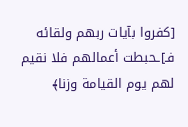[كفروا بآيات ربهم ولقائه فـ]ـحبطت أعمالهم فلا نقيم لهم يوم القيامة وزنا﴾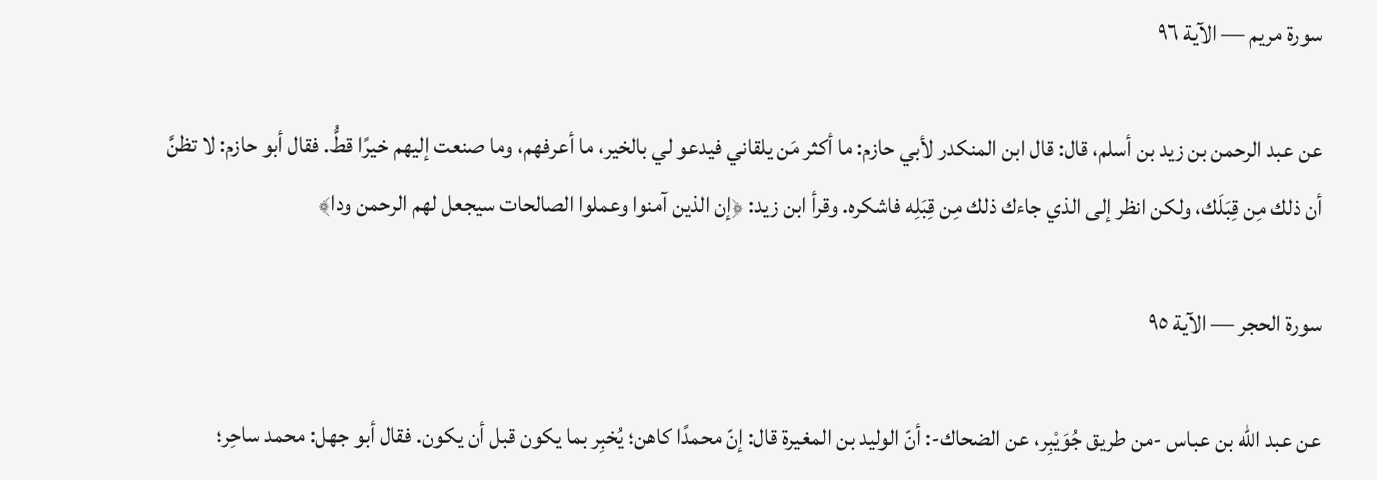سورة مريم — الآية ٩٦

عن عبد الرحمن بن زيد بن أسلم، قال: قال ابن المنكدر لأبي حازم: ما أكثر مَن يلقاني فيدعو لي بالخير، ما أعرفهم، وما صنعت إليهم خيرًا قطُّ. فقال أبو حازم: لا تظنَّ أن ذلك مِن قِبَلَك، ولكن انظر إلى الذي جاءك ذلك مِن قِبَلِه فاشكره. وقرأ ابن زيد: ﴿إن الذين آمنوا وعملوا الصالحات سيجعل لهم الرحمن ودا﴾

سورة الحجر — الآية ٩٥

عن عبد الله بن عباس -من طريق جُوَيْبِر، عن الضحاك-: أنّ الوليد بن المغيرة قال: إنّ محمدًا كاهن؛ يُخبِر بما يكون قبل أن يكون. فقال أبو جهل: محمد ساحِر؛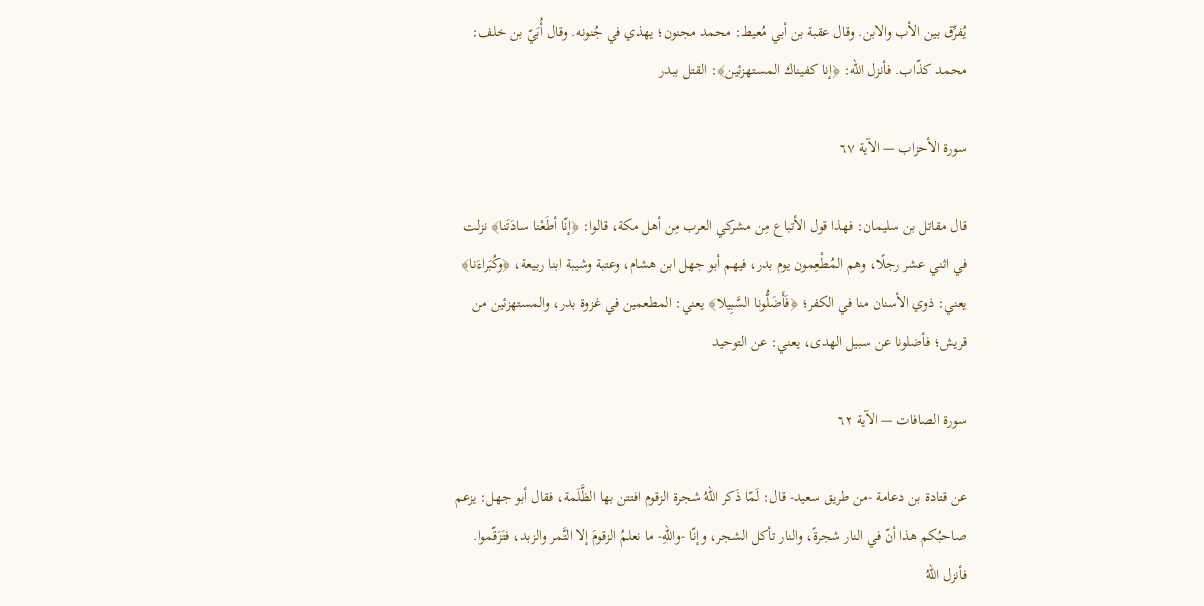يُفرِّق بين الأب والابن. وقال عقبة بن أبي مُعيط: محمد مجنون؛ يهذي في جُنونه. وقال أُبَيّ بن خلف: محمد كذّاب. فأنزل الله: ﴿إنا كفيناك المستهزئين﴾: القتل ببدر

سورة الأحزاب — الآية ٦٧

قال مقاتل بن سليمان: فهذا قول الأتباع مِن مشركي العرب مِن أهل مكة، قالوا: ﴿إنّا أطَعْنا سادَتَنا﴾ نزلت في اثني عشر رجلًا، وهم المُطْعِمون يوم بدر، فيهم أبو جهل ابن هشام، وعتبة وشيبة ابنا ربيعة، ﴿وكُبَراءَنا﴾ يعني: ذوي الأسنان منا في الكفر؛ ﴿فَأَضَلُّونا السَّبِيلا﴾ يعني: المطعمين في غزوة بدر، والمستهزئين من قريش؛ فأضلونا عن سبيل الهدى، يعني: عن التوحيد

سورة الصافات — الآية ٦٢

عن قتادة بن دعامة -من طريق سعيد- قال: لَمّا ذَكر اللهُ شجرة الزقوم افتتن بها الظَّلَمة، فقال أبو جهل: يزعم صاحبُكم هذا أنّ في النار شجرةً، والنار تأكل الشجر، وإنّا -واللهِ- ما نعلمُ الزقومَ إلا التَّمر والزبد، فتَزَقّموا. فأنزل اللهُ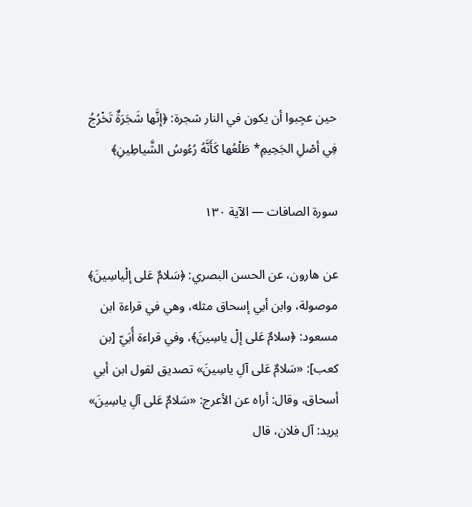حين عجِبوا أن يكون في النار شجرة: ﴿إنَّها شَجَرَةٌ تَخْرُجُ فِي أصْلِ الجَحِيمِ* طَلْعُها كَأَنَّهُ رُءُوسُ الشَّياطِينِ﴾

سورة الصافات — الآية ١٣٠

عن هارون، عن الحسن البصري: ﴿سَلامٌ عَلى إلْياسِينَ﴾ موصولة، وابن أبي إسحاق مثله، وهي في قراءة ابن مسعود: ﴿سلامٌ عَلى إلْ ياسِينَ﴾، وفي قراءة أُبَيّ [بن كعب]: «سَلامٌ عَلى آلِ ياسِينَ» تصديق لقول ابن أبي أسحاق، وقال: أراه عن الأعرج: «سَلامٌ عَلى آلِ ياسِينَ» يريد: آل فلان، قال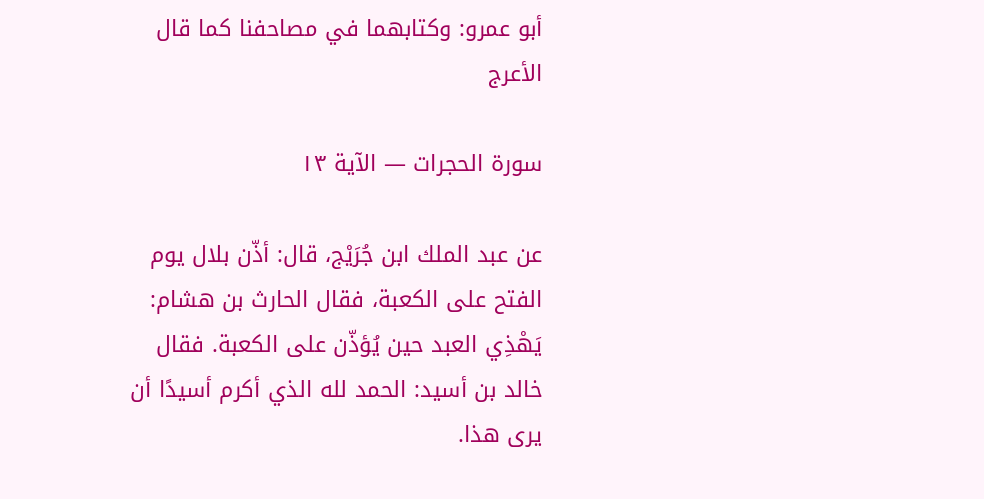أبو عمرو: وكتابهما في مصاحفنا كما قال الأعرج

سورة الحجرات — الآية ١٣

عن عبد الملك ابن جُرَيْج، قال: أذّن بلال يوم الفتح على الكعبة، فقال الحارث بن هشام: يَهْذِي العبد حين يُؤذّن على الكعبة. فقال خالد بن أسيد: الحمد لله الذي أكرم أسيدًا أن يرى هذا.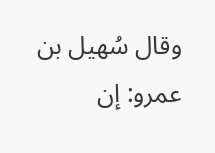وقال سُهيل بن عمرو: إن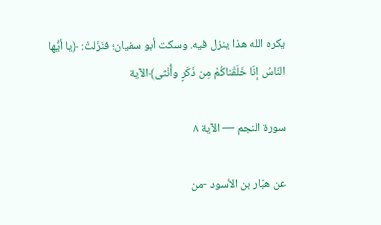يكره الله هذا ينزل فيه. وسكت أبو سفيان؛ فنَزَلتْ: ﴿يا أيُّها النّاسُ إنّا خَلَقْناكُمْ مِن ذَكَرٍ وأُنْثى﴾الآية

سورة النجم — الآية ٨

عن هبّار بن الأسود -من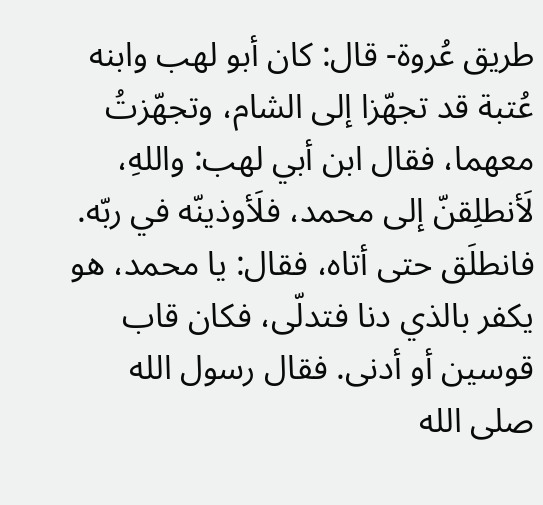طريق عُروة- قال: كان أبو لهب وابنه عُتبة قد تجهّزا إلى الشام، وتجهّزتُ معهما، فقال ابن أبي لهب: واللهِ، لَأنطلِقنّ إلى محمد، فلَأوذينّه في ربّه. فانطلَق حتى أتاه، فقال: يا محمد، هو يكفر بالذي دنا فتدلّى، فكان قاب قوسين أو أدنى. فقال رسول الله صلى الله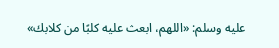عليه وسلم: «اللهم، ابعث عليه كلبًا من كلابك»